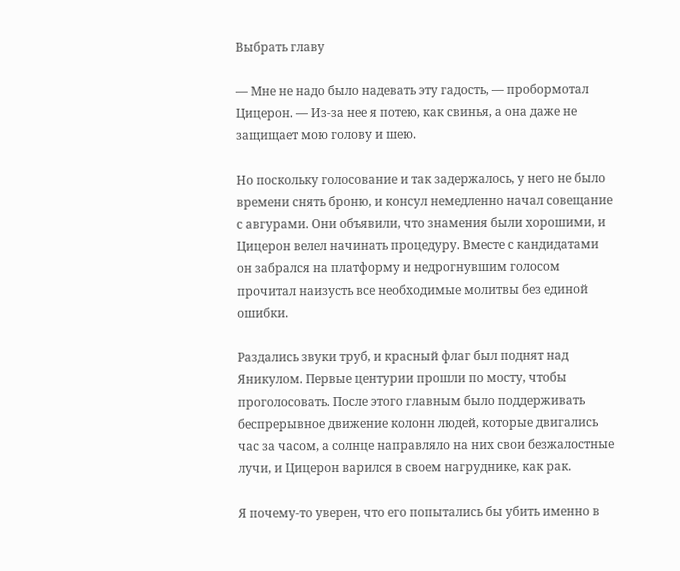Выбрать главу

— Мне не надо было надевать эту гадость, — пробормотал Цицерон. — Из-за нее я потею, как свинья, а она даже не защищает мою голову и шею.

Но поскольку голосование и так задержалось, у него не было времени снять броню, и консул немедленно начал совещание с авгурами. Они объявили, что знамения были хорошими, и Цицерон велел начинать процедуру. Вместе с кандидатами он забрался на платформу и недрогнувшим голосом прочитал наизусть все необходимые молитвы без единой ошибки.

Раздались звуки труб, и красный флаг был поднят над Яникулом. Первые центурии прошли по мосту, чтобы проголосовать. После этого главным было поддерживать беспрерывное движение колонн людей, которые двигались час за часом, а солнце направляло на них свои безжалостные лучи, и Цицерон варился в своем нагруднике, как рак.

Я почему-то уверен, что его попытались бы убить именно в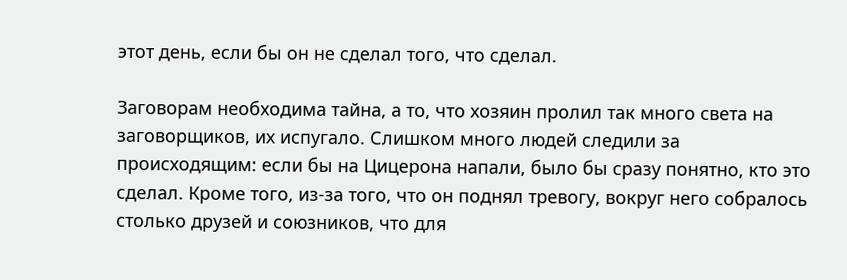этот день, если бы он не сделал того, что сделал.

Заговорам необходима тайна, а то, что хозяин пролил так много света на заговорщиков, их испугало. Слишком много людей следили за происходящим: если бы на Цицерона напали, было бы сразу понятно, кто это сделал. Кроме того, из-за того, что он поднял тревогу, вокруг него собралось столько друзей и союзников, что для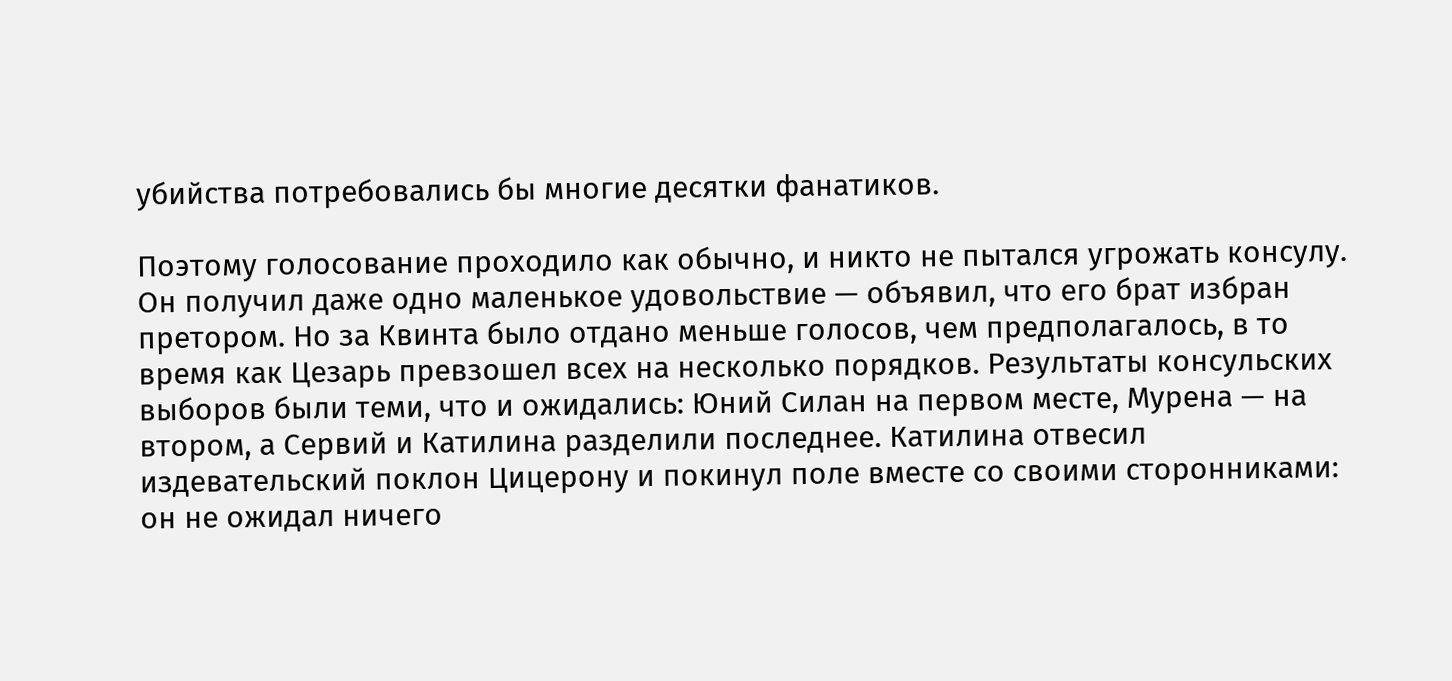убийства потребовались бы многие десятки фанатиков.

Поэтому голосование проходило как обычно, и никто не пытался угрожать консулу. Он получил даже одно маленькое удовольствие — объявил, что его брат избран претором. Но за Квинта было отдано меньше голосов, чем предполагалось, в то время как Цезарь превзошел всех на несколько порядков. Результаты консульских выборов были теми, что и ожидались: Юний Силан на первом месте, Мурена — на втором, а Сервий и Катилина разделили последнее. Катилина отвесил издевательский поклон Цицерону и покинул поле вместе со своими сторонниками: он не ожидал ничего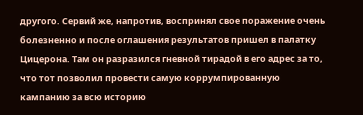другого. Сервий же, напротив, воспринял свое поражение очень болезненно и после оглашения результатов пришел в палатку Цицерона. Там он разразился гневной тирадой в его адрес за то, что тот позволил провести самую коррумпированную кампанию за всю историю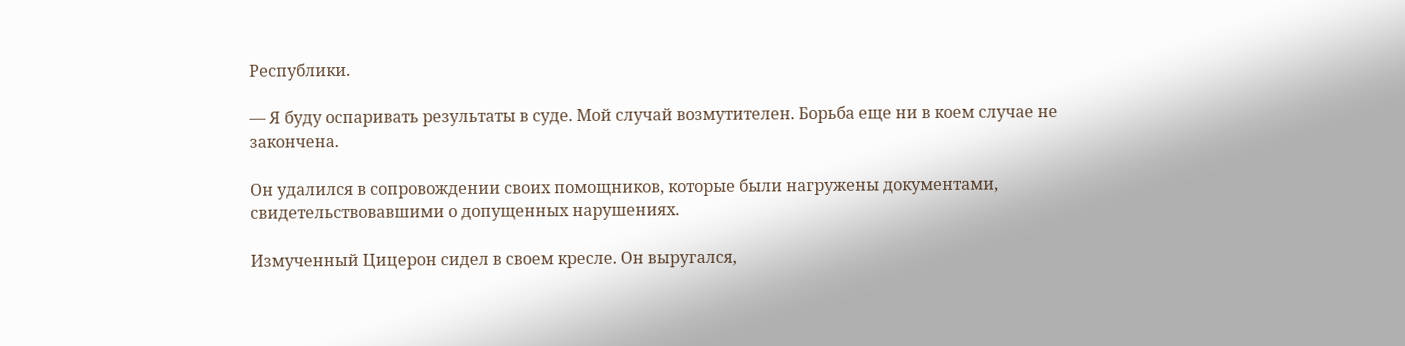Республики.

— Я буду оспаривать результаты в суде. Мой случай возмутителен. Борьба еще ни в коем случае не закончена.

Он удалился в сопровождении своих помощников, которые были нагружены документами, свидетельствовавшими о допущенных нарушениях.

Измученный Цицерон сидел в своем кресле. Он выругался,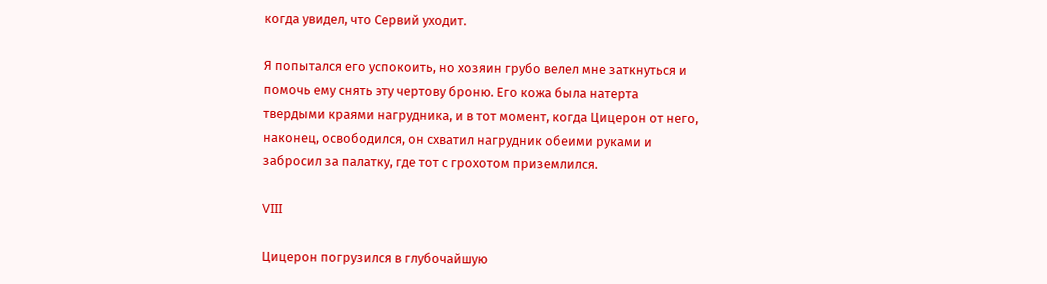когда увидел, что Сервий уходит.

Я попытался его успокоить, но хозяин грубо велел мне заткнуться и помочь ему снять эту чертову броню. Его кожа была натерта твердыми краями нагрудника, и в тот момент, когда Цицерон от него, наконец, освободился, он схватил нагрудник обеими руками и забросил за палатку, где тот с грохотом приземлился.

VIII

Цицерон погрузился в глубочайшую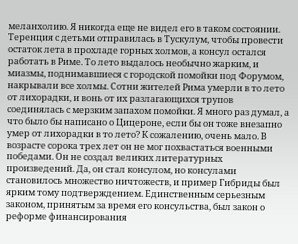меланхолию. Я никогда еще не видел его в таком состоянии. Теренция с детьми отправилась в Тускулум, чтобы провести остаток лета в прохладе горных холмов, а консул остался работать в Риме. То лето выдалось необычно жарким, и миазмы, поднимавшиеся с городской помойки под Форумом, накрывали все холмы. Сотни жителей Рима умерли в то лето от лихорадки, и вонь от их разлагающихся трупов соединялась с мерзким запахом помойки. Я много раз думал, а что было бы написано о Цицероне, если бы он тоже внезапно умер от лихорадки в то лето? К сожалению, очень мало. В возрасте сорока трех лет он не мог похвастаться военными победами. Он не создал великих литературных произведений. Да, он стал консулом, но консулами становилось множество ничтожеств, и пример Гибриды был ярким тому подтверждением. Единственным серьезным законом, принятым за время его консульства, был закон о реформе финансирования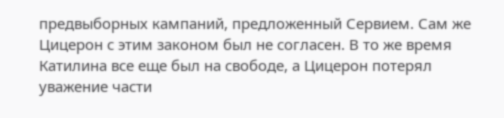предвыборных кампаний, предложенный Сервием. Сам же Цицерон с этим законом был не согласен. В то же время Катилина все еще был на свободе, а Цицерон потерял уважение части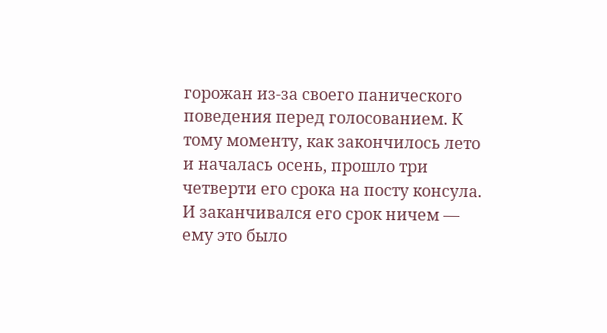горожан из-за своего панического поведения перед голосованием. К тому моменту, как закончилось лето и началась осень, прошло три четверти его срока на посту консула. И заканчивался его срок ничем — ему это было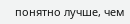понятно лучше, чем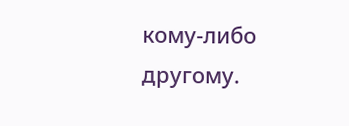кому-либо другому.